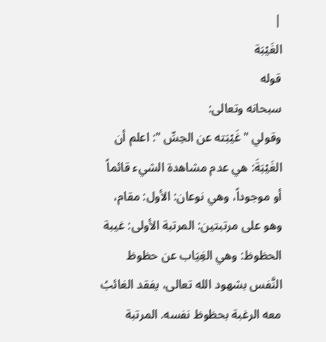|
الغَيْبَة
قوله
سبحانه وتعالى:
وقولي " غَيْبَته عن الحِسِّ ": اعلم أن الغَيْبَةَ: هي عدم مشاهدة الشيء قائماً أو موجوداً، وهي نوعان: الأول: مقام، وهو على مرتبتين: المرتبة الأولى: غيبة الحظوظ: وهي الغِيَاب عن حظوظ النَّفس بشهود الله تعالى، يفقد الغائبُ معه الرغبة بحظوظ نفسه. المرتبة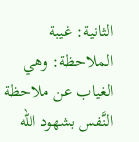الثانية: غيبة الملاحظة: وهي الغياب عن ملاحظة النَّفس بشهود الله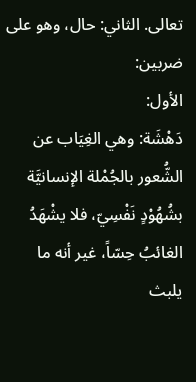تعالى. الثاني: حال، وهو على ضربين:
الأول:
دَهْشَة: وهي الغِيَاب عن الشُّعور بالجُمْلة الإنسانيَّة
بشُهُوْدٍ نَفْسِيّ، فلا يشْهَدُ الغائبُ حِسّاً، غير أنه ما يلبث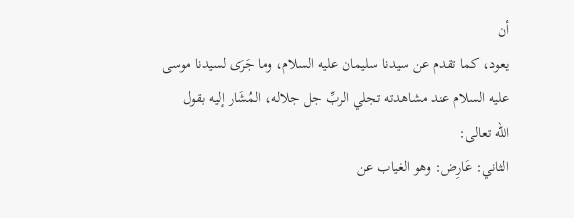أن
يعود، كما تقدم عن سيدنا سليمان عليه السلام، وما جَرَى لسيدنا موسى
عليه السلام عند مشاهدته تجلي الربِّ جل جلاله، المُشَار إليه بقول
الله تعالى:
الثاني: عَارِض: وهو الغياب عن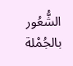الشُّعُور بالجُمْلة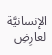الإنسانيَّة لعارِضِ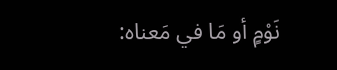نَوْمٍ أو مَا في مَعناه: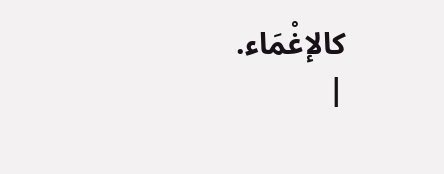كالإغْمَاء.
|